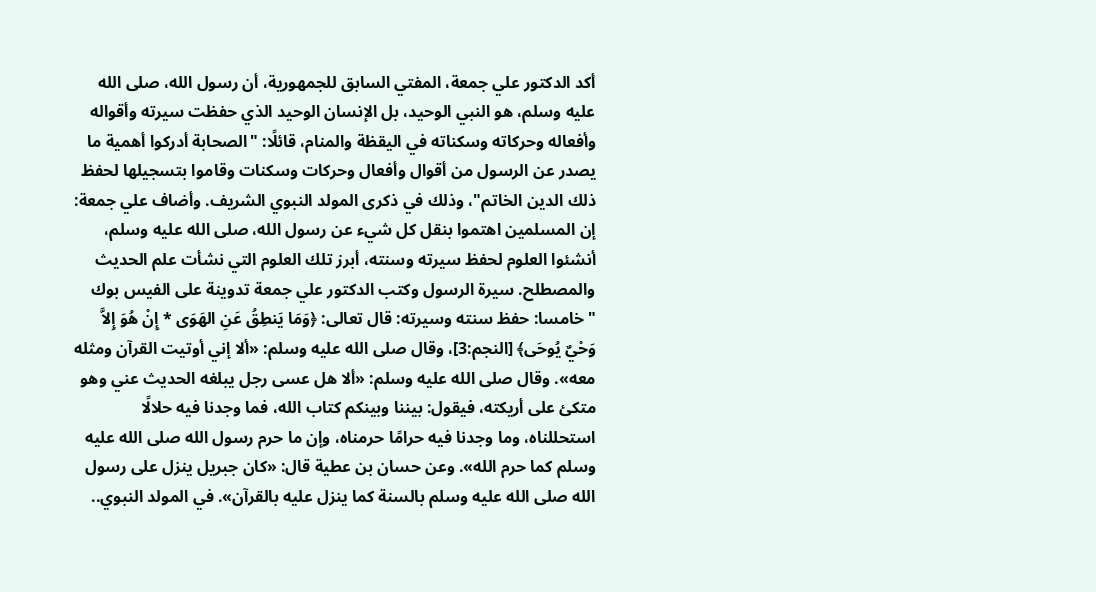أكد الدكتور علي جمعة، المفتي السابق للجمهورية، أن رسول الله، صلى الله عليه وسلم، هو النبي الوحيد، بل الإنسان الوحيد الذي حفظت سيرته وأقواله وأفعاله وحركاته وسكناته في اليقظة والمنام، قائلًا: "الصحابة أدركوا أهمية ما يصدر عن الرسول من أقوال وأفعال وحركات وسكنات وقاموا بتسجيلها لحفظ ذلك الدين الخاتم"، وذلك في ذكرى المولد النبوي الشريف. وأضاف علي جمعة: إن المسلمين اهتموا بنقل كل شيء عن رسول الله، صلى الله عليه وسلم، أنشئوا العلوم لحفظ سيرته وسنته، أبرز تلك العلوم التي نشأت علم الحديث والمصطلح. سيرة الرسول وكتب الدكتور علي جمعة تدوينة على الفيس بوك "خامسا: حفظ سنته وسيرته: قال تعالى: ﴿وَمَا يَنطِقُ عَنِ الهَوَى * إِنْ هُوَ إِلاَّ وَحْيٌ يُوحَى﴾ [النجم:3]، وقال صلى الله عليه وسلم: «ألا إني أوتيت القرآن ومثله معه». وقال صلى الله عليه وسلم: «ألا هل عسى رجل يبلغه الحديث عني وهو متكئ على أريكته، فيقول: بيننا وبينكم كتاب الله، فما وجدنا فيه حلالًا استحللناه، وما وجدنا فيه حرامًا حرمناه، وإن ما حرم رسول الله صلى الله عليه وسلم كما حرم الله». وعن حسان بن عطية قال: «كان جبريل ينزل على رسول الله صلى الله عليه وسلم بالسنة كما ينزل عليه بالقرآن». في المولد النبوي..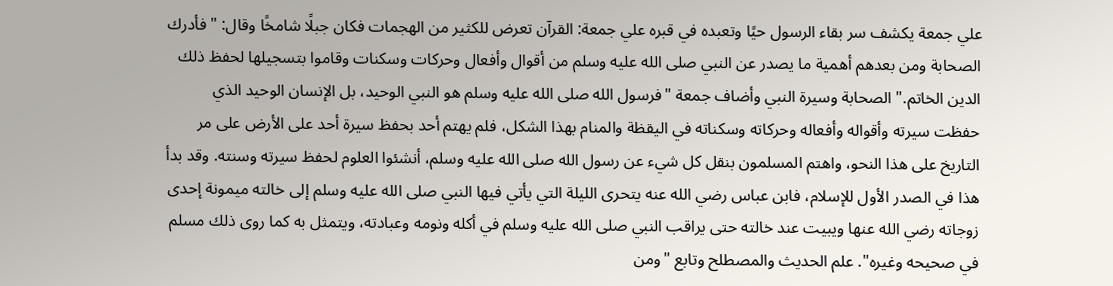علي جمعة يكشف سر بقاء الرسول حيًا وتعبده في قبره علي جمعة: القرآن تعرض للكثير من الهجمات فكان جبلًا شامخًا وقال: "فأدرك الصحابة ومن بعدهم أهمية ما يصدر عن النبي صلى الله عليه وسلم من أقوال وأفعال وحركات وسكنات وقاموا بتسجيلها لحفظ ذلك الدين الخاتم." الصحابة وسيرة النبي وأضاف جمعة "فرسول الله صلى الله عليه وسلم هو النبي الوحيد، بل الإنسان الوحيد الذي حفظت سيرته وأقواله وأفعاله وحركاته وسكناته في اليقظة والمنام بهذا الشكل، فلم يهتم أحد بحفظ سيرة أحد على الأرض على مر التاريخ على هذا النحو، واهتم المسلمون بنقل كل شيء عن رسول الله صلى الله عليه وسلم، أنشئوا العلوم لحفظ سيرته وسنته. وقد بدأ هذا في الصدر الأول للإسلام، فابن عباس رضي الله عنه يتحرى الليلة التي يأتي فيها النبي صلى الله عليه وسلم إلى خالته ميمونة إحدى زوجاته رضي الله عنها ويبيت عند خالته حتى يراقب النبي صلى الله عليه وسلم في أكله ونومه وعبادته، ويتمثل به كما روى ذلك مسلم في صحيحه وغيره". علم الحديث والمصطلح وتابع "ومن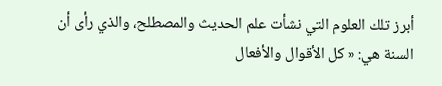أبرز تلك العلوم التي نشأت علم الحديث والمصطلح، والذي رأى أن السنة هي: « كل الأقوال والأفعال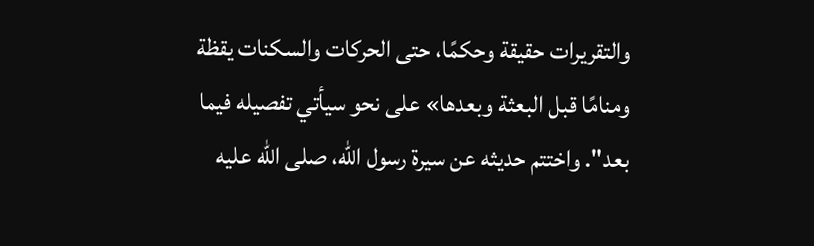والتقريرات حقيقة وحكمًا، حتى الحركات والسكنات يقظة ومنامًا قبل البعثة وبعدها» على نحو سيأتي تفصيله فيما بعد". واختتم حديثه عن سيرة رسول الله، صلى الله عليه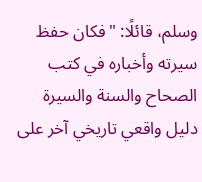وسلم، قائلًا: "فكان حفظ سيرته وأخباره في كتب الصحاح والسنة والسيرة دليل واقعي تاريخي آخر على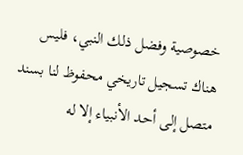خصوصية وفضل ذلك النبي، فليس هناك تسجيل تاريخي محفوظ لنا بسند متصل إلى أحد الأنبياء إلا له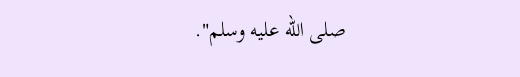صلى الله عليه وسلم".